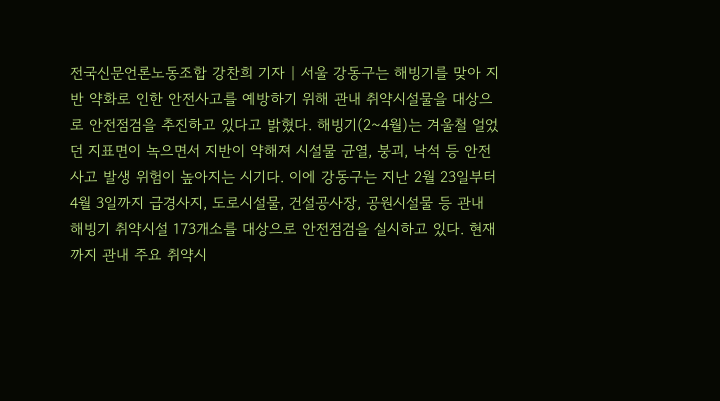전국신문언론노동조합 강찬희 기자 | 서울 강동구는 해빙기를 맞아 지반 약화로 인한 안전사고를 예방하기 위해 관내 취약시설물을 대상으로 안전점검을 추진하고 있다고 밝혔다. 해빙기(2~4월)는 겨울철 얼었던 지표면이 녹으면서 지반이 약해져 시설물 균열, 붕괴, 낙석 등 안전사고 발생 위험이 높아지는 시기다. 이에 강동구는 지난 2월 23일부터 4월 3일까지 급경사지, 도로시설물, 건설공사장, 공원시설물 등 관내 해빙기 취약시설 173개소를 대상으로 안전점검을 실시하고 있다. 현재까지 관내 주요 취약시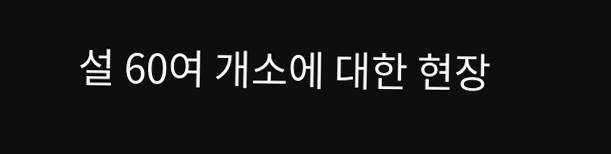설 60여 개소에 대한 현장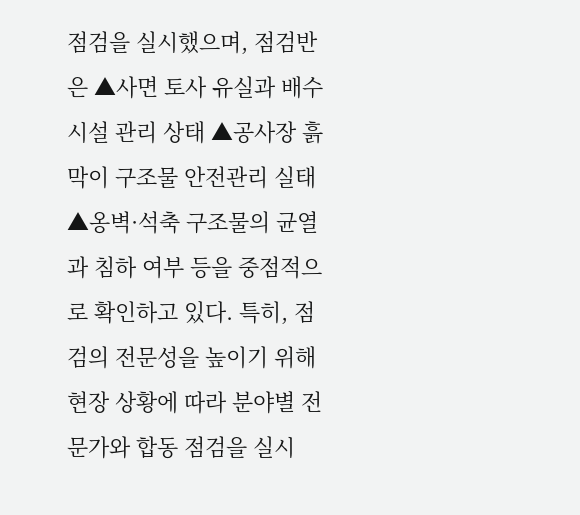점검을 실시했으며, 점검반은 ▲사면 토사 유실과 배수시설 관리 상태 ▲공사장 흙막이 구조물 안전관리 실태 ▲옹벽·석축 구조물의 균열과 침하 여부 등을 중점적으로 확인하고 있다. 특히, 점검의 전문성을 높이기 위해 현장 상황에 따라 분야별 전문가와 합동 점검을 실시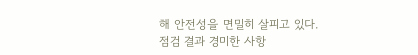해 안전성을 면밀히 살피고 있다. 점검 결과 경미한 사항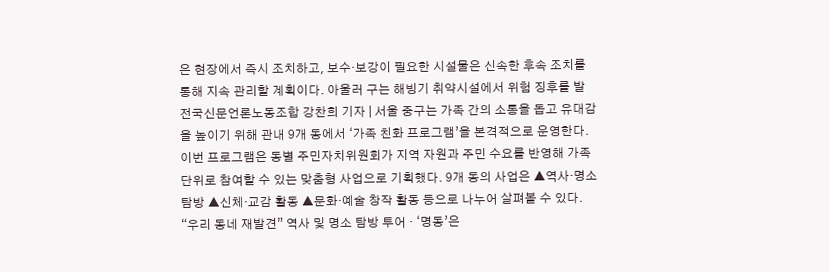은 현장에서 즉시 조치하고, 보수·보강이 필요한 시설물은 신속한 후속 조치를 통해 지속 관리할 계획이다. 아울러 구는 해빙기 취약시설에서 위험 징후를 발
전국신문언론노동조합 강찬희 기자 | 서울 중구는 가족 간의 소통을 돕고 유대감을 높이기 위해 관내 9개 동에서 ‘가족 친화 프로그램’을 본격적으로 운영한다. 이번 프로그램은 동별 주민자치위원회가 지역 자원과 주민 수요를 반영해 가족 단위로 참여할 수 있는 맞춤형 사업으로 기획했다. 9개 동의 사업은 ▲역사·명소 탐방 ▲신체·교감 활동 ▲문화·예술 창작 활동 등으로 나누어 살펴볼 수 있다. “우리 동네 재발견” 역사 및 명소 탐방 투어 · ‘명동’은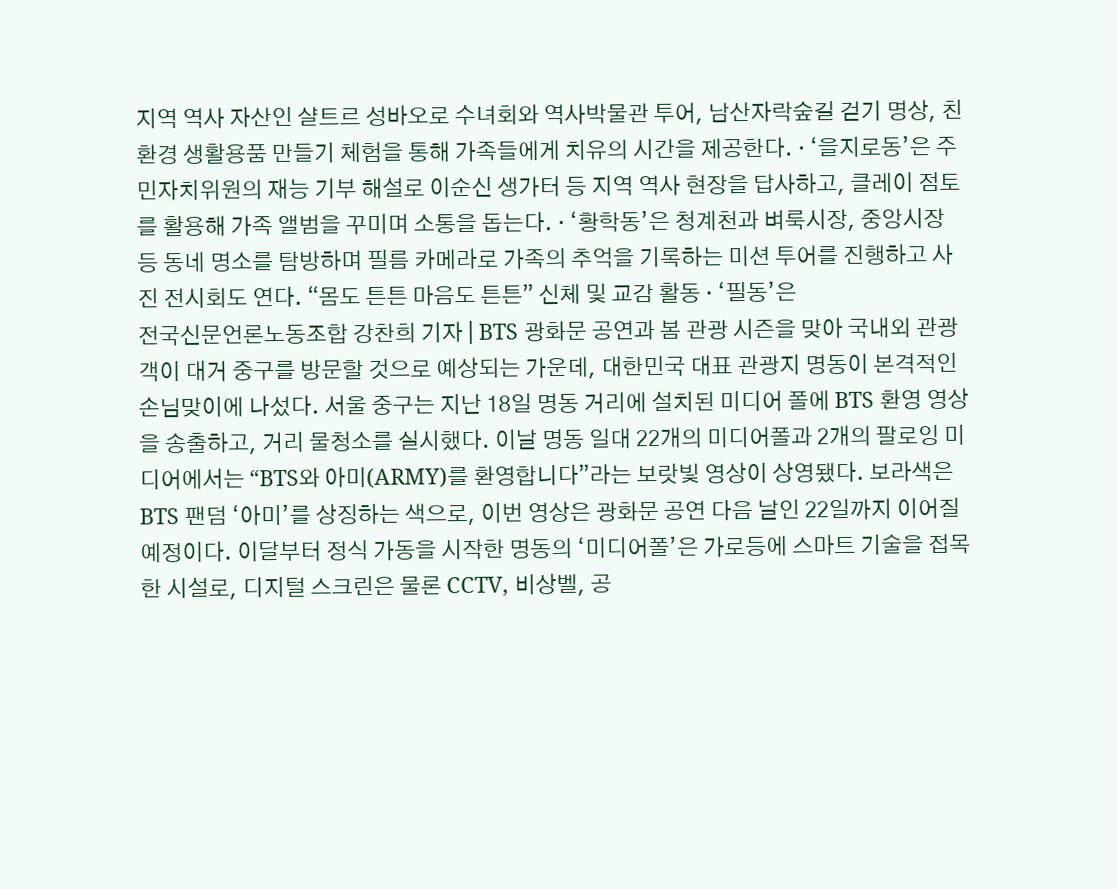지역 역사 자산인 샬트르 성바오로 수녀회와 역사박물관 투어, 남산자락숲길 걷기 명상, 친환경 생활용품 만들기 체험을 통해 가족들에게 치유의 시간을 제공한다. · ‘을지로동’은 주민자치위원의 재능 기부 해설로 이순신 생가터 등 지역 역사 현장을 답사하고, 클레이 점토를 활용해 가족 앨범을 꾸미며 소통을 돕는다. · ‘황학동’은 청계천과 벼룩시장, 중앙시장 등 동네 명소를 탐방하며 필름 카메라로 가족의 추억을 기록하는 미션 투어를 진행하고 사진 전시회도 연다. “몸도 튼튼 마음도 튼튼” 신체 및 교감 활동 · ‘필동’은
전국신문언론노동조합 강찬희 기자 | BTS 광화문 공연과 봄 관광 시즌을 맞아 국내외 관광객이 대거 중구를 방문할 것으로 예상되는 가운데, 대한민국 대표 관광지 명동이 본격적인 손님맞이에 나섰다. 서울 중구는 지난 18일 명동 거리에 설치된 미디어 폴에 BTS 환영 영상을 송출하고, 거리 물청소를 실시했다. 이날 명동 일대 22개의 미디어폴과 2개의 팔로잉 미디어에서는 “BTS와 아미(ARMY)를 환영합니다”라는 보랏빛 영상이 상영됐다. 보라색은 BTS 팬덤 ‘아미’를 상징하는 색으로, 이번 영상은 광화문 공연 다음 날인 22일까지 이어질 예정이다. 이달부터 정식 가동을 시작한 명동의 ‘미디어폴’은 가로등에 스마트 기술을 접목한 시설로, 디지털 스크린은 물론 CCTV, 비상벨, 공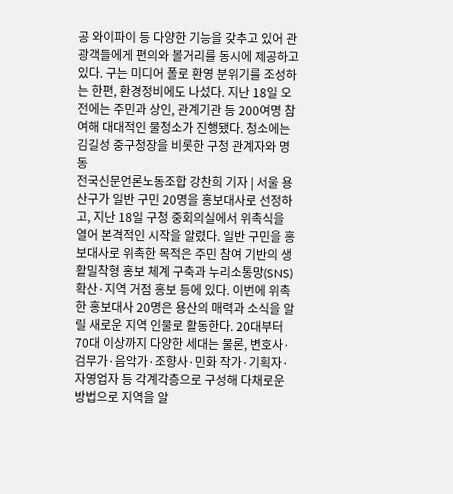공 와이파이 등 다양한 기능을 갖추고 있어 관광객들에게 편의와 볼거리를 동시에 제공하고 있다. 구는 미디어 폴로 환영 분위기를 조성하는 한편, 환경정비에도 나섰다. 지난 18일 오전에는 주민과 상인, 관계기관 등 200여명 참여해 대대적인 물청소가 진행됐다. 청소에는 김길성 중구청장을 비롯한 구청 관계자와 명동
전국신문언론노동조합 강찬희 기자 | 서울 용산구가 일반 구민 20명을 홍보대사로 선정하고, 지난 18일 구청 중회의실에서 위촉식을 열어 본격적인 시작을 알렸다. 일반 구민을 홍보대사로 위촉한 목적은 주민 참여 기반의 생활밀착형 홍보 체계 구축과 누리소통망(SNS) 확산·지역 거점 홍보 등에 있다. 이번에 위촉한 홍보대사 20명은 용산의 매력과 소식을 알릴 새로운 지역 인물로 활동한다. 20대부터 70대 이상까지 다양한 세대는 물론, 변호사·검무가·음악가·조향사·민화 작가·기획자·자영업자 등 각계각층으로 구성해 다채로운 방법으로 지역을 알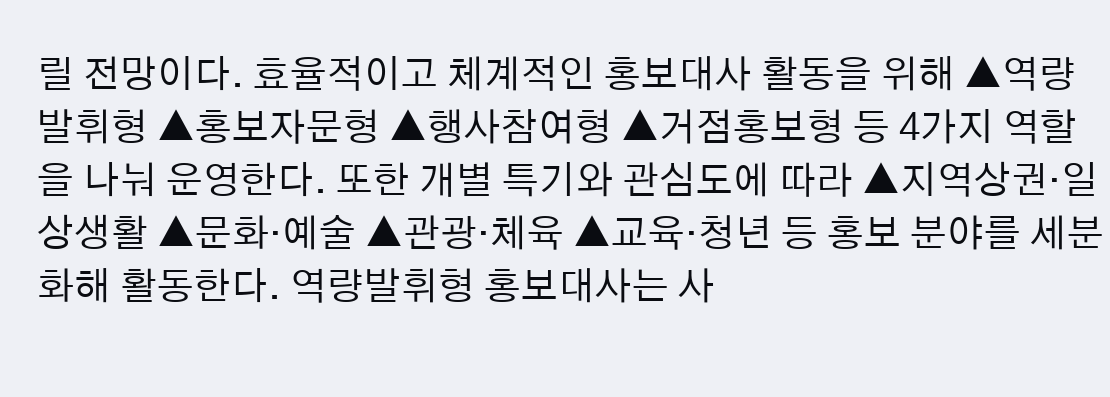릴 전망이다. 효율적이고 체계적인 홍보대사 활동을 위해 ▲역량발휘형 ▲홍보자문형 ▲행사참여형 ▲거점홍보형 등 4가지 역할을 나눠 운영한다. 또한 개별 특기와 관심도에 따라 ▲지역상권·일상생활 ▲문화·예술 ▲관광·체육 ▲교육·청년 등 홍보 분야를 세분화해 활동한다. 역량발휘형 홍보대사는 사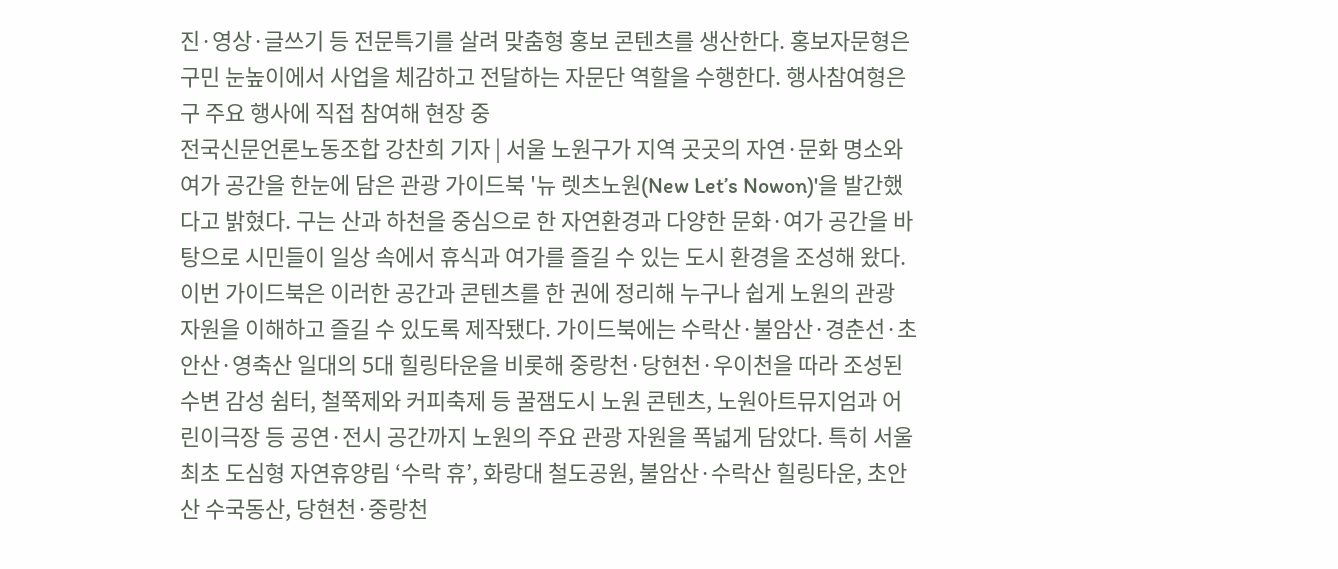진·영상·글쓰기 등 전문특기를 살려 맞춤형 홍보 콘텐츠를 생산한다. 홍보자문형은 구민 눈높이에서 사업을 체감하고 전달하는 자문단 역할을 수행한다. 행사참여형은 구 주요 행사에 직접 참여해 현장 중
전국신문언론노동조합 강찬희 기자 | 서울 노원구가 지역 곳곳의 자연·문화 명소와 여가 공간을 한눈에 담은 관광 가이드북 '뉴 렛츠노원(New Let’s Nowon)'을 발간했다고 밝혔다. 구는 산과 하천을 중심으로 한 자연환경과 다양한 문화·여가 공간을 바탕으로 시민들이 일상 속에서 휴식과 여가를 즐길 수 있는 도시 환경을 조성해 왔다. 이번 가이드북은 이러한 공간과 콘텐츠를 한 권에 정리해 누구나 쉽게 노원의 관광 자원을 이해하고 즐길 수 있도록 제작됐다. 가이드북에는 수락산·불암산·경춘선·초안산·영축산 일대의 5대 힐링타운을 비롯해 중랑천·당현천·우이천을 따라 조성된 수변 감성 쉼터, 철쭉제와 커피축제 등 꿀잼도시 노원 콘텐츠, 노원아트뮤지엄과 어린이극장 등 공연·전시 공간까지 노원의 주요 관광 자원을 폭넓게 담았다. 특히 서울 최초 도심형 자연휴양림 ‘수락 휴’, 화랑대 철도공원, 불암산·수락산 힐링타운, 초안산 수국동산, 당현천·중랑천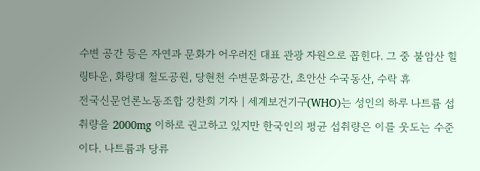수변 공간 등은 자연과 문화가 어우러진 대표 관광 자원으로 꼽힌다. 그 중 불암산 힐링타운, 화랑대 철도공원, 당현천 수변문화공간, 초안산 수국동산, 수락 휴
전국신문언론노동조합 강찬희 기자 | 세계보건기구(WHO)는 성인의 하루 나트륨 섭취량을 2000mg 이하로 권고하고 있지만 한국인의 평균 섭취량은 이를 웃도는 수준이다. 나트륨과 당류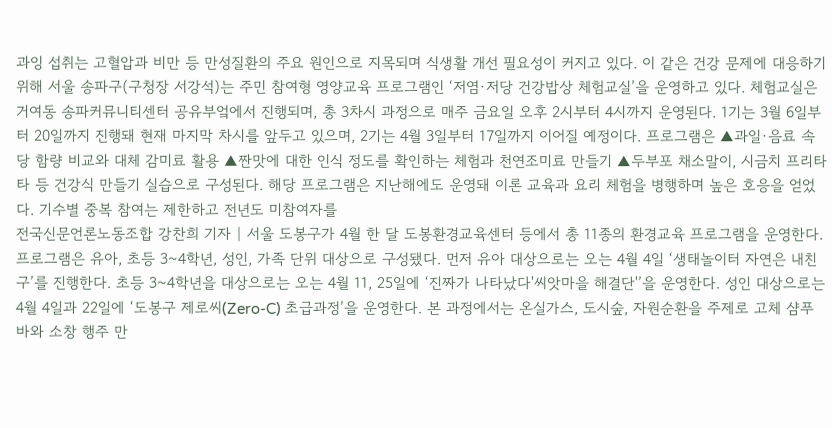과잉 섭취는 고혈압과 비만 등 만성질환의 주요 원인으로 지목되며 식생활 개선 필요성이 커지고 있다. 이 같은 건강 문제에 대응하기 위해 서울 송파구(구청장 서강석)는 주민 참여형 영양교육 프로그램인 ‘저염·저당 건강밥상 체험교실’을 운영하고 있다. 체험교실은 거여동 송파커뮤니티센터 공유부엌에서 진행되며, 총 3차시 과정으로 매주 금요일 오후 2시부터 4시까지 운영된다. 1기는 3월 6일부터 20일까지 진행돼 현재 마지막 차시를 앞두고 있으며, 2기는 4월 3일부터 17일까지 이어질 예정이다. 프로그램은 ▲과일·음료 속 당 함량 비교와 대체 감미료 활용 ▲짠맛에 대한 인식 정도를 확인하는 체험과 천연조미료 만들기 ▲두부포 채소말이, 시금치 프리타타 등 건강식 만들기 실습으로 구성된다. 해당 프로그램은 지난해에도 운영돼 이론 교육과 요리 체험을 병행하며 높은 호응을 얻었다. 기수별 중복 참여는 제한하고 전년도 미참여자를
전국신문언론노동조합 강찬희 기자 | 서울 도봉구가 4월 한 달 도봉환경교육센터 등에서 총 11종의 환경교육 프로그램을 운영한다. 프로그램은 유아, 초등 3~4학년, 성인, 가족 단위 대상으로 구성됐다. 먼저 유아 대상으로는 오는 4월 4일 ‘생태놀이터 자연은 내친구’를 진행한다. 초등 3~4학년을 대상으로는 오는 4월 11, 25일에 ‘진짜가 나타났다'씨앗마을 해결단'’을 운영한다. 성인 대상으로는 4월 4일과 22일에 ‘도봉구 제로씨(Zero-C) 초급과정’을 운영한다. 본 과정에서는 온실가스, 도시숲, 자원순환을 주제로 고체 샴푸바와 소창 행주 만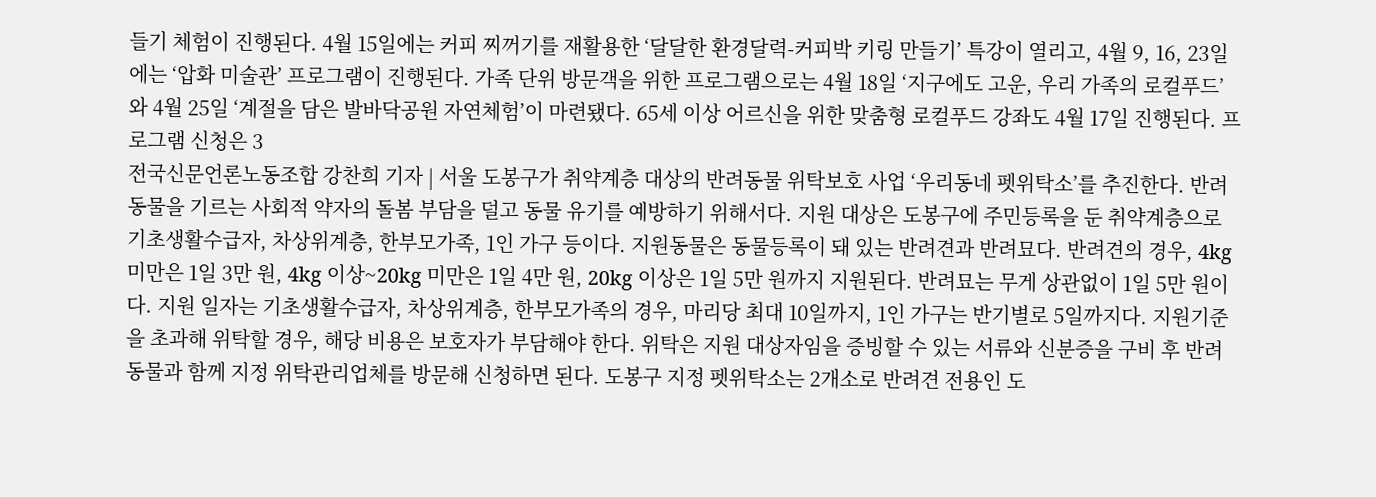들기 체험이 진행된다. 4월 15일에는 커피 찌꺼기를 재활용한 ‘달달한 환경달력-커피박 키링 만들기’ 특강이 열리고, 4월 9, 16, 23일에는 ‘압화 미술관’ 프로그램이 진행된다. 가족 단위 방문객을 위한 프로그램으로는 4월 18일 ‘지구에도 고운, 우리 가족의 로컬푸드’와 4월 25일 ‘계절을 담은 발바닥공원 자연체험’이 마련됐다. 65세 이상 어르신을 위한 맞춤형 로컬푸드 강좌도 4월 17일 진행된다. 프로그램 신청은 3
전국신문언론노동조합 강찬희 기자 | 서울 도봉구가 취약계층 대상의 반려동물 위탁보호 사업 ‘우리동네 펫위탁소’를 추진한다. 반려동물을 기르는 사회적 약자의 돌봄 부담을 덜고 동물 유기를 예방하기 위해서다. 지원 대상은 도봉구에 주민등록을 둔 취약계층으로 기초생활수급자, 차상위계층, 한부모가족, 1인 가구 등이다. 지원동물은 동물등록이 돼 있는 반려견과 반려묘다. 반려견의 경우, 4kg 미만은 1일 3만 원, 4kg 이상~20kg 미만은 1일 4만 원, 20kg 이상은 1일 5만 원까지 지원된다. 반려묘는 무게 상관없이 1일 5만 원이다. 지원 일자는 기초생활수급자, 차상위계층, 한부모가족의 경우, 마리당 최대 10일까지, 1인 가구는 반기별로 5일까지다. 지원기준을 초과해 위탁할 경우, 해당 비용은 보호자가 부담해야 한다. 위탁은 지원 대상자임을 증빙할 수 있는 서류와 신분증을 구비 후 반려동물과 함께 지정 위탁관리업체를 방문해 신청하면 된다. 도봉구 지정 펫위탁소는 2개소로 반려견 전용인 도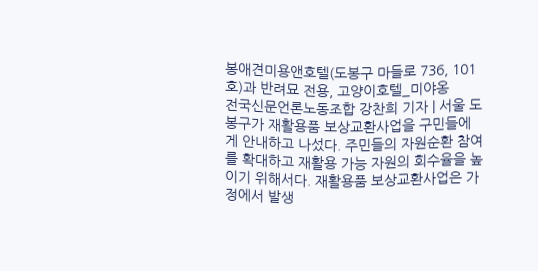봉애견미용앤호텔(도봉구 마들로 736, 101호)과 반려묘 전용, 고양이호텔_미야옹
전국신문언론노동조합 강찬희 기자 | 서울 도봉구가 재활용품 보상교환사업을 구민들에게 안내하고 나섰다. 주민들의 자원순환 참여를 확대하고 재활용 가능 자원의 회수율을 높이기 위해서다. 재활용품 보상교환사업은 가정에서 발생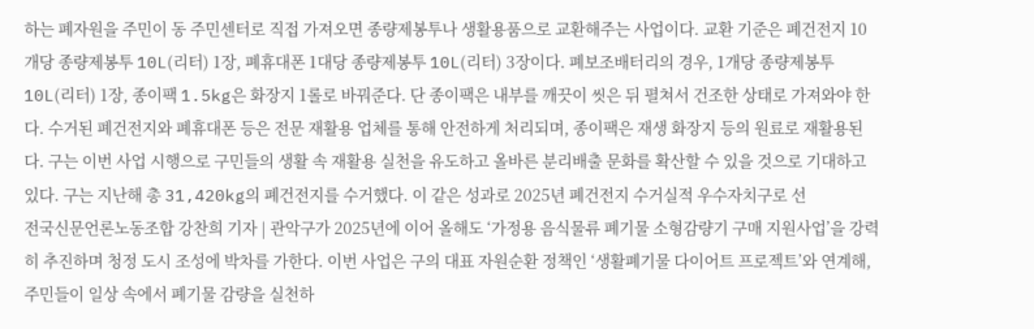하는 폐자원을 주민이 동 주민센터로 직접 가져오면 종량제봉투나 생활용품으로 교환해주는 사업이다. 교환 기준은 폐건전지 10개당 종량제봉투 10L(리터) 1장, 폐휴대폰 1대당 종량제봉투 10L(리터) 3장이다. 폐보조배터리의 경우, 1개당 종량제봉투 10L(리터) 1장, 종이팩 1.5kg은 화장지 1롤로 바꿔준다. 단 종이팩은 내부를 깨끗이 씻은 뒤 펼쳐서 건조한 상태로 가져와야 한다. 수거된 폐건전지와 폐휴대폰 등은 전문 재활용 업체를 통해 안전하게 처리되며, 종이팩은 재생 화장지 등의 원료로 재활용된다. 구는 이번 사업 시행으로 구민들의 생활 속 재활용 실천을 유도하고 올바른 분리배출 문화를 확산할 수 있을 것으로 기대하고 있다. 구는 지난해 총 31,420kg의 폐건전지를 수거했다. 이 같은 성과로 2025년 폐건전지 수거실적 우수자치구로 선
전국신문언론노동조합 강찬희 기자 | 관악구가 2025년에 이어 올해도 ‘가정용 음식물류 폐기물 소형감량기 구매 지원사업’을 강력히 추진하며 청정 도시 조성에 박차를 가한다. 이번 사업은 구의 대표 자원순환 정책인 ‘생활폐기물 다이어트 프로젝트’와 연계해, 주민들이 일상 속에서 폐기물 감량을 실천하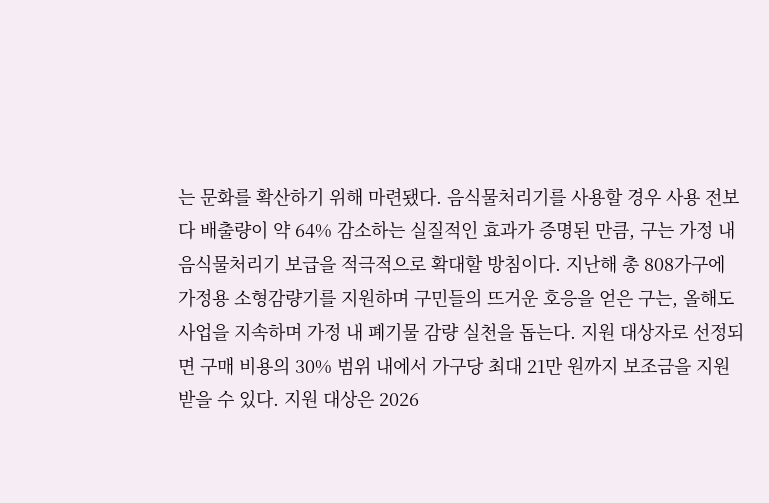는 문화를 확산하기 위해 마련됐다. 음식물처리기를 사용할 경우 사용 전보다 배출량이 약 64% 감소하는 실질적인 효과가 증명된 만큼, 구는 가정 내 음식물처리기 보급을 적극적으로 확대할 방침이다. 지난해 총 808가구에 가정용 소형감량기를 지원하며 구민들의 뜨거운 호응을 얻은 구는, 올해도 사업을 지속하며 가정 내 폐기물 감량 실천을 돕는다. 지원 대상자로 선정되면 구매 비용의 30% 범위 내에서 가구당 최대 21만 원까지 보조금을 지원받을 수 있다. 지원 대상은 2026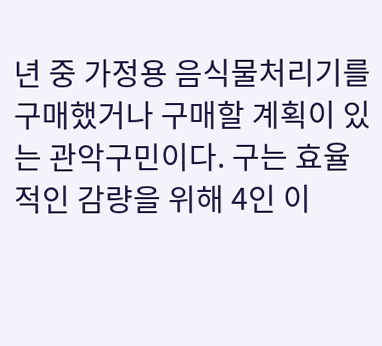년 중 가정용 음식물처리기를 구매했거나 구매할 계획이 있는 관악구민이다. 구는 효율적인 감량을 위해 4인 이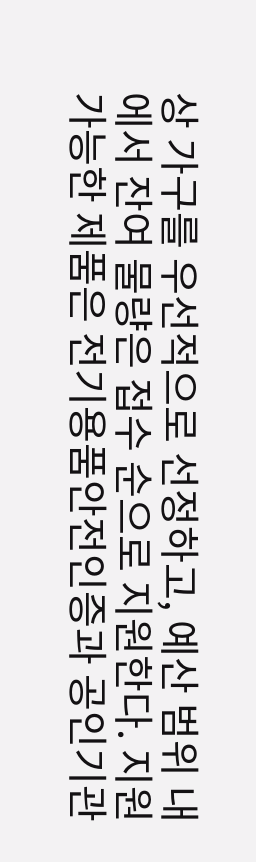상 가구를 우선적으로 선정하고, 예산 범위 내에서 잔여 물량은 접수 순으로 지원한다. 지원 가능한 제품은 전기용품안전인증과 공인기관